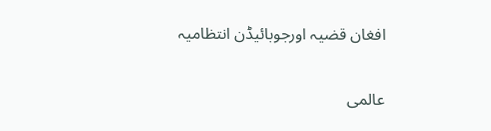افغان قضیہ اورجوبائیڈن انتظامیہ

عالمی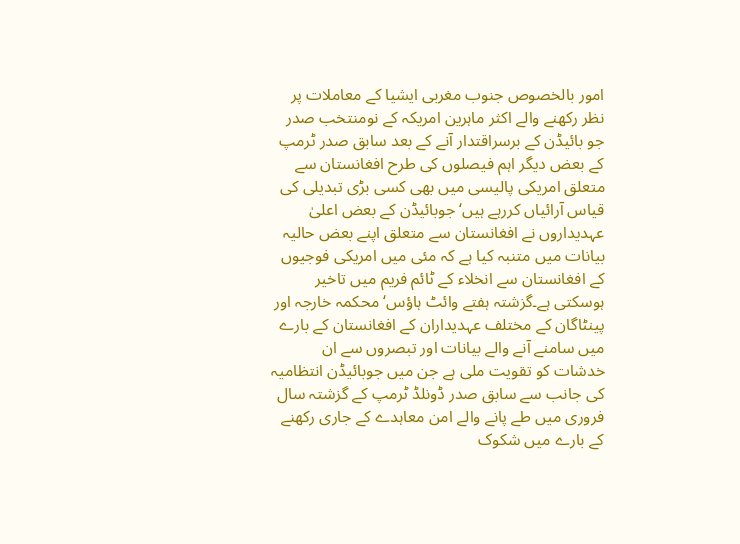امور بالخصوص جنوب مغربی ایشیا کے معاملات پر نظر رکھنے والے اکثر ماہرین امریکہ کے نومنتخب صدر جو بائیڈن کے برسراقتدار آنے کے بعد سابق صدر ٹرمپ کے بعض دیگر اہم فیصلوں کی طرح افغانستان سے متعلق امریکی پالیسی میں بھی کسی بڑی تبدیلی کی قیاس آرائیاں کررہے ہیں‘جوبائیڈن کے بعض اعلیٰ عہدیداروں نے افغانستان سے متعلق اپنے بعض حالیہ بیانات میں متنبہ کیا ہے کہ مئی میں امریکی فوجیوں کے افغانستان سے انخلاء کے ٹائم فریم میں تاخیر ہوسکتی ہے۔گزشتہ ہفتے وائٹ ہاؤس‘محکمہ خارجہ اور پینٹاگان کے مختلف عہدیداران کے افغانستان کے بارے میں سامنے آنے والے بیانات اور تبصروں سے ان خدشات کو تقویت ملی ہے جن میں جوبائیڈن انتظامیہ کی جانب سے سابق صدر ڈونلڈ ٹرمپ کے گزشتہ سال فروری میں طے پانے والے امن معاہدے کے جاری رکھنے کے بارے میں شکوک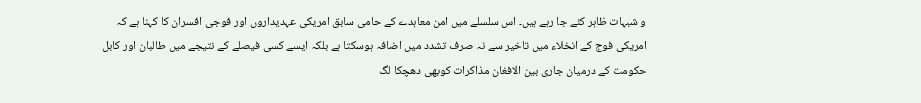و شبہات ظاہر کئے جا رہے ہیں۔ اس سلسلے میں امن معاہدے کے حامی سابق امریکی عہدیداروں اور فوجی افسران کا کہنا ہے کہ امریکی فوج کے انخلاء میں تاخیر سے نہ صرف تشدد میں اضافہ ہوسکتا ہے بلکہ ایسے کسی فیصلے کے نتیجے میں طالبان اور کابل حکومت کے درمیان جاری بین الافغان مذاکرات کوبھی دھچکا لگ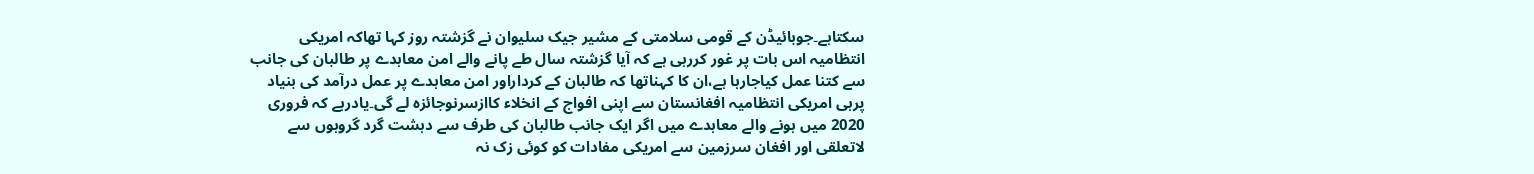سکتاہے۔جوبائیڈن کے قومی سلامتی کے مشیر جیک سلیوان نے گزشتہ روز کہا تھاکہ امریکی انتظامیہ اس بات پر غور کررہی ہے کہ آیا گزشتہ سال طے پانے والے امن معاہدے پر طالبان کی جانب سے کتنا عمل کیاجارہا ہے،ان کا کہناتھا کہ طالبان کے کرداراور امن معاہدے پر عمل درآمد کی بنیاد پرہی امریکی انتظامیہ افغانستان سے اپنی افواج کے انخلاء کاازسرنوجائزہ لے گی۔یادرہے کہ فروری 2020 میں ہونے والے معاہدے میں اگر ایک جانب طالبان کی طرف سے دہشت گرد گروہوں سے لاتعلقی اور افغان سرزمین سے امریکی مفادات کو کوئی زک نہ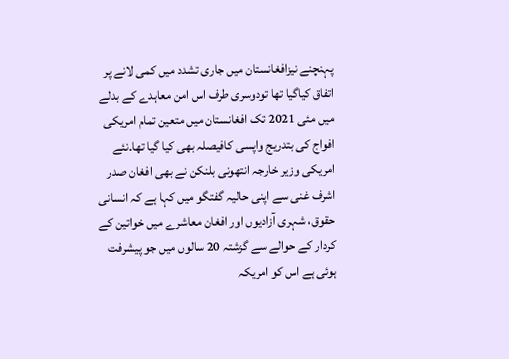پہنچنے نیزافغانستان میں جاری تشدد میں کمی لانے پر اتفاق کیاگیا تھا تودوسری طرف اس امن معاہدے کے بدلے میں مئی 2021 تک افغانستان میں متعین تمام امریکی افواج کی بتدریج واپسی کافیصلہ بھی کیا گیا تھا۔نئے امریکی وزیر خارجہ انتھونی بلنکن نے بھی افغان صدر اشرف غنی سے اپنی حالیہ گفتگو میں کہا ہے کہ انسانی حقوق، شہری آزادیوں اور افغان معاشرے میں خواتین کے کردار کے حوالے سے گزشتہ 20 سالوں میں جو پیشرفت ہوئی ہے اس کو امریکہ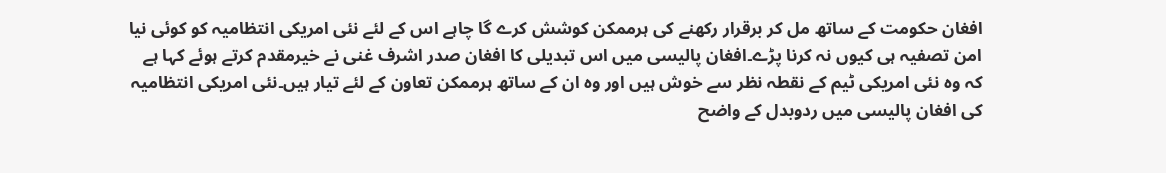افغان حکومت کے ساتھ مل کر برقرار رکھنے کی ہرممکن کوشش کرے گا چاہے اس کے لئے نئی امریکی انتظامیہ کو کوئی نیا امن تصفیہ ہی کیوں نہ کرنا پڑے۔افغان پالیسی میں اس تبدیلی کا افغان صدر اشرف غنی نے خیرمقدم کرتے ہوئے کہا ہے کہ وہ نئی امریکی ٹیم کے نقطہ نظر سے خوش ہیں اور وہ ان کے ساتھ ہرممکن تعاون کے لئے تیار ہیں۔نئی امریکی انتظامیہ کی افغان پالیسی میں ردوبدل کے واضح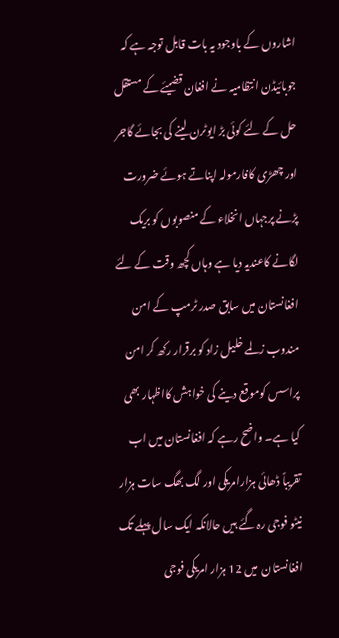اشاروں کے باوجود یہ بات قابل توجہ ہے کہ جوبائیڈن انتظامیہ نے افغان قضیئے کے مستقل حل کے لئے کوئی بڑ ایوٹرن لینے کی بجائے گاجر اور چھڑی کافارمولہ اپناتے ہوئے ضرورت پڑنے پرجہاں انخلاء کے منصوبوں کو بریک لگانے کاعندیہ دیا ہے وہاں کچھ وقت کے لئے افغانستان میں سابق صدر ٹرمپ کے امن مندوب زلمے خلیل زاد کو برقرار رکھ کر امن پراسس کوموقع دینے کی خواہش کااظہار بھی کیا ہے۔ واضح رہے کہ افغانستان میں اب تقریباً ڈھائی ہزارامریکی اور لگ بھگ سات ہزار نیٹو فوجی رہ گئے ہیں حالانکہ ایک سال پہلے تک افغانستان  میں 12 ہزار امریکی فوجی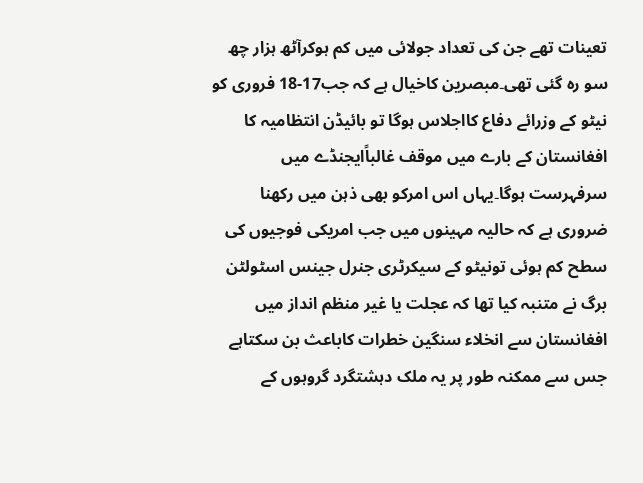تعینات تھے جن کی تعداد جولائی میں کم ہوکرآٹھ ہزار چھ سو رہ گئی تھی۔مبصرین کاخیال ہے کہ جب17-18 فروری کو نیٹو کے وزرائے دفاع کااجلاس ہوگا تو بائیڈن انتظامیہ کا افغانستان کے بارے میں موقف غالباًایجنڈے میں سرفہرست ہوگا۔یہاں اس امرکو بھی ذہن میں رکھنا ضروری ہے کہ حالیہ مہینوں میں جب امریکی فوجیوں کی سطح کم ہوئی تونیٹو کے سیکرٹری جنرل جینس اسٹولٹن برگ نے متنبہ کیا تھا کہ عجلت یا غیر منظم انداز میں افغانستان سے انخلاء سنگین خطرات کاباعث بن سکتاہے جس سے ممکنہ طور پر یہ ملک دہشتگرد گروہوں کے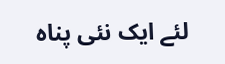لئے ایک نئی پناہ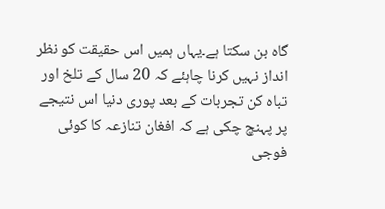گاہ بن سکتا ہے۔یہاں ہمیں اس حقیقت کو نظر انداز نہیں کرنا چاہئے کہ 20 سال کے تلخ اور تباہ کن تجربات کے بعد پوری دنیا اس نتیجے پر پہنچ چکی ہے کہ افغان تنازعہ کا کوئی فوجی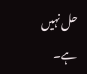حل نہیں ہے۔